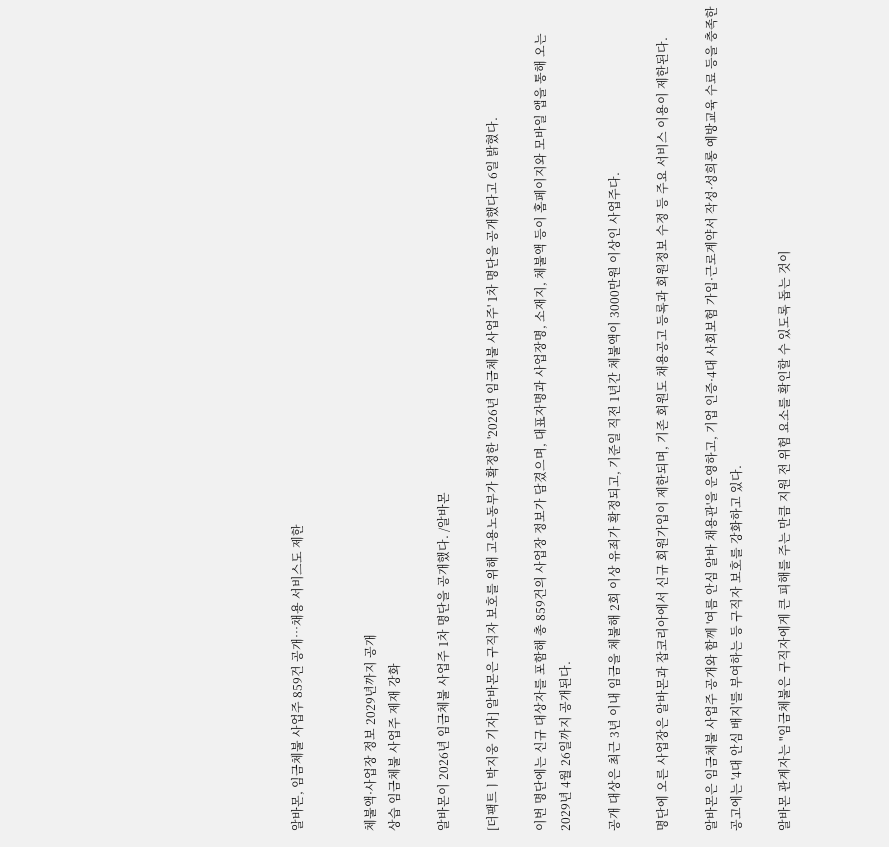알바몬, 임금체불 사업주 859건 공개…채용 서비스도 제한


체불액·사업장 정보 2029년까지 공개
상습 임금체불 사업주 제재 강화

알바몬이 2026년 임금체불 사업주 1차 명단을 공개했다. /알바몬

[더팩트ㅣ박지웅 기자] 알바몬은 구직자 보호를 위해 고용노동부가 확정한 '2026년 임금체불 사업주' 1차 명단을 공개했다고 6일 밝혔다.

이번 명단에는 신규 대상자를 포함해 총 859건의 사업장 정보가 담겼으며, 대표자명과 사업장명, 소재지, 체불액 등이 홈페이지와 모바일 앱을 통해 오는 2029년 4월 26일까지 공개된다.

공개 대상은 최근 3년 이내 임금을 체불해 2회 이상 유죄가 확정되고, 기준일 직전 1년간 체불액이 3000만원 이상인 사업주다.

명단에 오른 사업장은 알바몬과 잡코리아에서 신규 회원가입이 제한되며, 기존 회원도 채용공고 등록과 회원정보 수정 등 주요 서비스 이용이 제한된다.

알바몬은 임금체불 사업주 공개와 함께 '여름 안심 알바 채용관'을 운영하고, 기업 인증·4대 사회보험 가입·근로계약서 작성·성희롱 예방교육 수료 등을 충족한 공고에는 '4대 안심 배지'를 부여하는 등 구직자 보호를 강화하고 있다.

알바몬 관계자는 "임금체불은 구직자에게 큰 피해를 주는 만큼 지원 전 위험 요소를 확인할 수 있도록 돕는 것이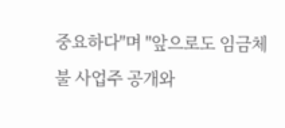중요하다"며 "앞으로도 임금체불 사업주 공개와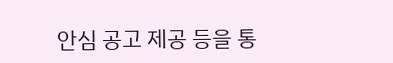안심 공고 제공 등을 통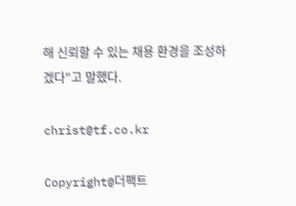해 신뢰할 수 있는 채용 환경을 조성하겠다"고 말했다.

christ@tf.co.kr

Copyright@더팩트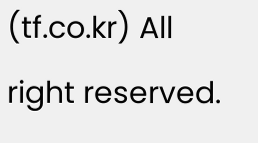(tf.co.kr) All right reserved.